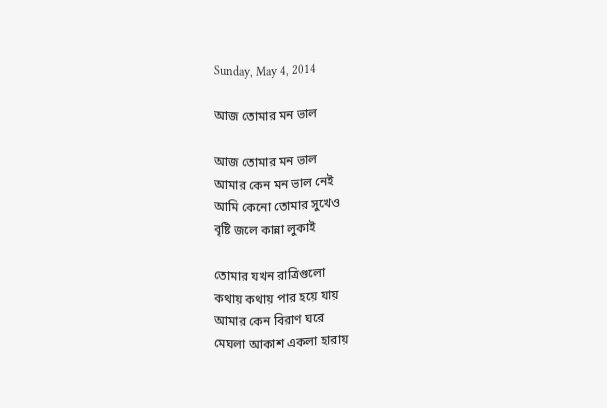Sunday, May 4, 2014

আজ তোমার মন ভাল

আজ তোমার মন ভাল
আমার কেন মন ভাল নেই
আমি কেনো তোমার সুখেও
বৃষ্টি জলে কান্না লুকাই

তোমার যখন রাত্রিগুলো
কথায় কথায় পার হয়ে যায়
আমার কেন বিরাণ ঘরে
মেঘলা আকাশ একলা হারায়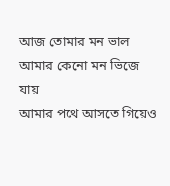আজ তোমার মন ভাল
আমার কেনো মন ভিজে যায়
আমার পথে আসতে গিয়েও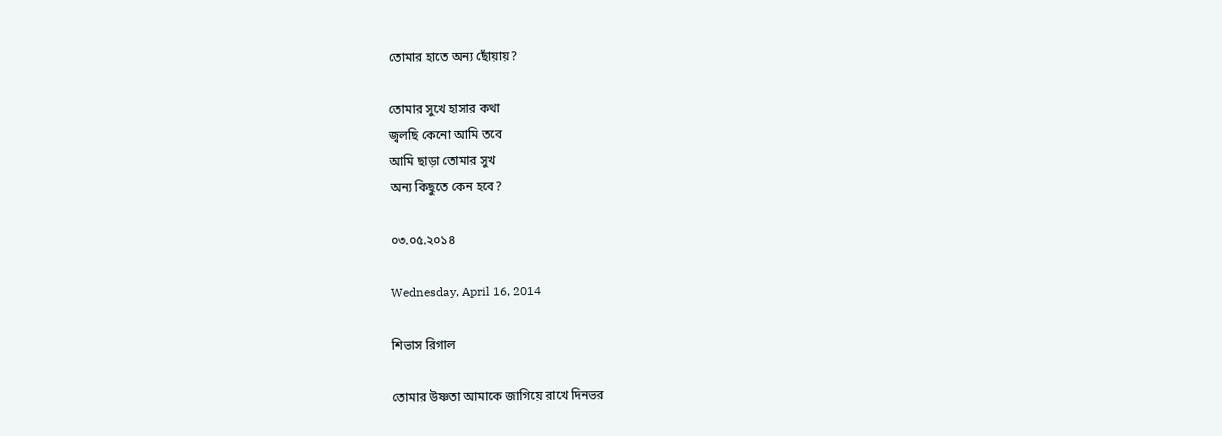তোমার হাতে অন্য ছোঁয়ায়?

তোমার সুখে হাসার কথা
জ্বলছি কেনো আমি তবে
আমি ছাড়া তোমার সুখ
অন্য কিছুতে কেন হবে?

০৩.০৫.২০১৪

Wednesday, April 16, 2014

শিভাস রিগাল

তোমার উষ্ণতা আমাকে জাগিয়ে রাখে দিনভর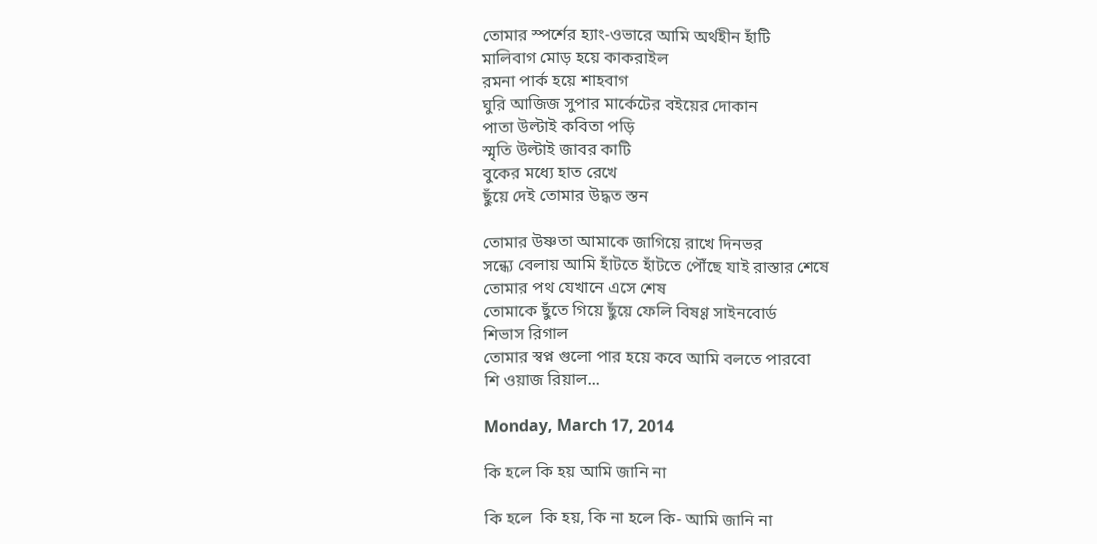তোমার স্পর্শের হ্যাং-ওভারে আমি অর্থহীন হাঁটি
মালিবাগ মোড় হয়ে কাকরাইল
রমনা পার্ক হয়ে শাহবাগ
ঘুরি আজিজ সুপার মার্কেটের বইয়ের দোকান
পাতা উল্টাই কবিতা পড়ি
স্মৃতি উল্টাই জাবর কাটি
বুকের মধ্যে হাত রেখে
ছুঁয়ে দেই তোমার উদ্ধত স্তন

তোমার উষ্ণতা আমাকে জাগিয়ে রাখে দিনভর
সন্ধ্যে বেলায় আমি হাঁটতে হাঁটতে পৌঁছে যাই রাস্তার শেষে
তোমার পথ যেখানে এসে শেষ
তোমাকে ছুঁতে গিয়ে ছুঁয়ে ফেলি বিষণ্ণ সাইনবোর্ড
শিভাস রিগাল
তোমার স্বপ্ন গুলো পার হয়ে কবে আমি বলতে পারবো
শি ওয়াজ রিয়াল...

Monday, March 17, 2014

কি হলে কি হয় আমি জানি না

কি হলে  কি হয়, কি না হলে কি- আমি জানি না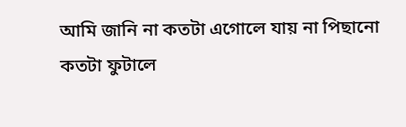আমি জানি না কতটা এগোলে যায় না পিছানো
কতটা ফুটালে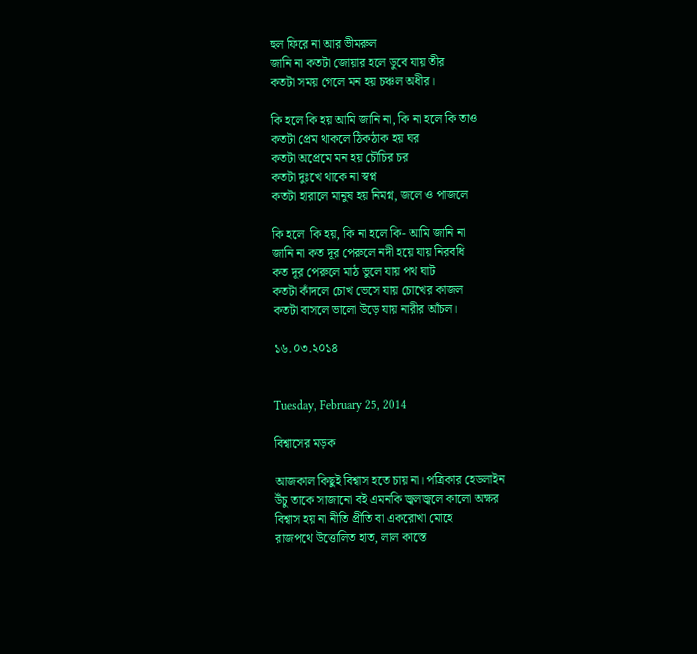হুল ফিরে না আর ভীমরুল
জানি না কতটা জোয়ার হলে ডুবে যায় তীর
কতটা সময় গেলে মন হয় চঞ্চল অধীর।

কি হলে কি হয় আমি জানি না, কি না হলে কি তাও
কতটা প্রেম থাকলে ঠিকঠাক হয় ঘর
কতটা অপ্রেমে মন হয় চৌচির চর
কতটা দুঃখে থাকে না স্বপ্ন
কতটা হারালে মানুষ হয় নিমগ্ন, জলে ও পাজলে

কি হলে  কি হয়, কি না হলে কি- আমি জানি না
জানি না কত দূর পেরুলে নদী হয়ে যায় নিরবধি
কত দূর পেরুলে মাঠ ভুলে যায় পথ ঘাট
কতটা কাঁদলে চোখ ভেসে যায় চোখের কাজল
কতটা বাসলে ভালো উড়ে যায় নারীর আঁচল।

১৬.০৩.২০১৪


Tuesday, February 25, 2014

বিশ্বাসের মড়ক

আজকাল কিছুই বিশ্বাস হতে চায় না। পত্রিকার হেডলাইন
উঁচু তাকে সাজানো বই এমনকি জ্বলজ্বলে কালো অক্ষর
বিশ্বাস হয় না নীতি প্রীতি বা একরোখা মোহে
রাজপথে উত্তোলিত হাত, লাল কাস্তে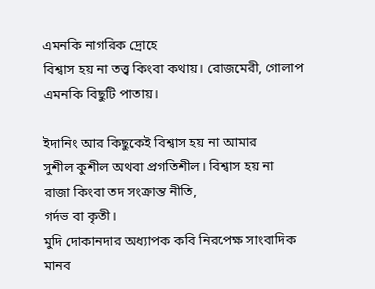এমনকি নাগরিক দ্রোহে
বিশ্বাস হয় না তত্ত্ব কিংবা কথায়। রোজমেরী, গোলাপ
এমনকি বিছুটি পাতায়।

ইদানিং আর কিছুকেই বিশ্বাস হয় না আমার
সুশীল কুশীল অথবা প্রগতিশীল। বিশ্বাস হয় না
রাজা কিংবা তদ সংক্রান্ত নীতি,
গর্দভ বা কৃতী।
মুদি দোকানদার অধ্যাপক কবি নিরপেক্ষ সাংবাদিক
মানব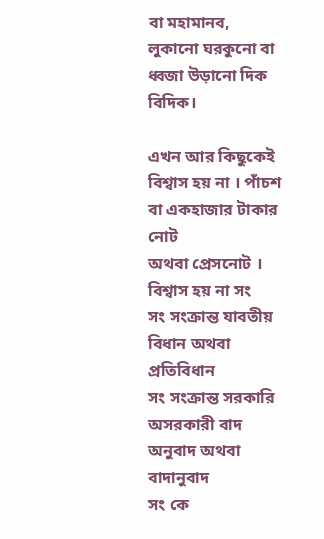বা মহামানব, লুকানো ঘরকুনো বা ধ্বজা উড়ানো দিক বিদিক।

এখন আর কিছুকেই বিশ্বাস হয় না । পাঁচশ বা একহাজার টাকার নোট
অথবা প্রেসনোট । বিশ্বাস হয় না সং
সং সংক্রান্ত যাবতীয় বিধান অথবা প্রতিবিধান
সং সংক্রান্ত সরকারি অসরকারী বাদ অনুবাদ অথবা বাদানুবাদ
সং কে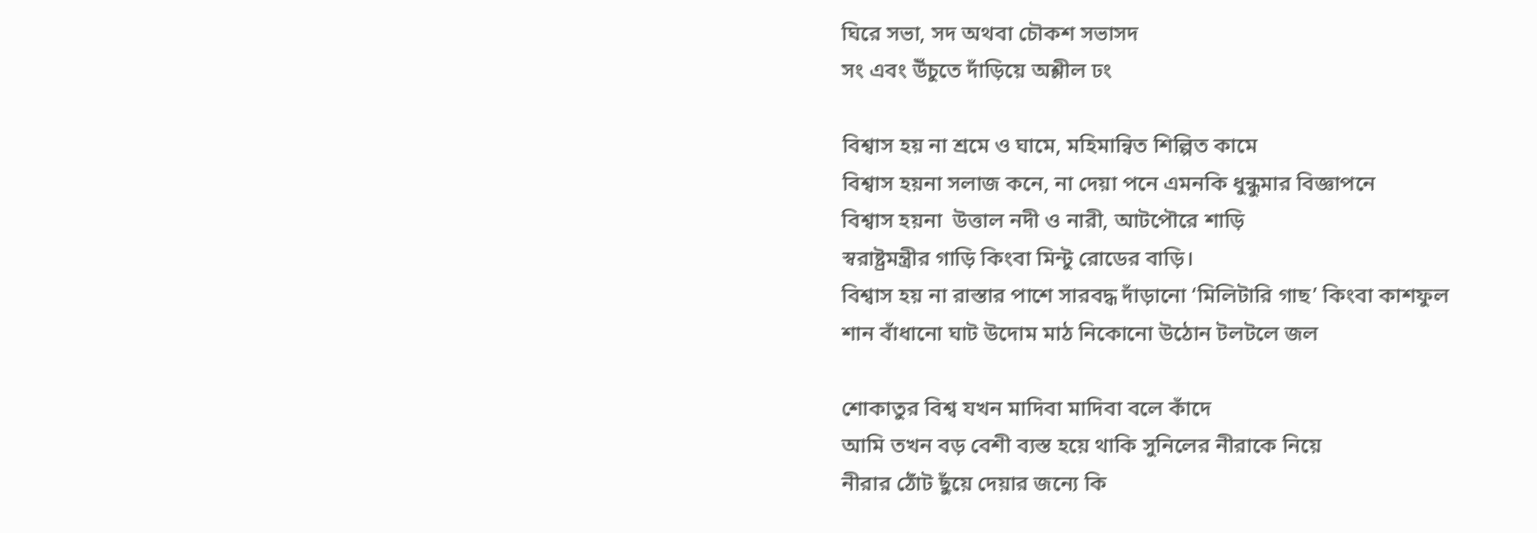ঘিরে সভা, সদ অথবা চৌকশ সভাসদ
সং এবং উঁচুতে দাঁড়িয়ে অশ্লীল ঢং

বিশ্বাস হয় না শ্রমে ও ঘামে, মহিমান্বিত শিল্পিত কামে
বিশ্বাস হয়না সলাজ কনে, না দেয়া পনে এমনকি ধুন্ধুমার বিজ্ঞাপনে
বিশ্বাস হয়না  উত্তাল নদী ও নারী, আটপৌরে শাড়ি
স্বরাষ্ট্রমন্ত্রীর গাড়ি কিংবা মিন্টু রোডের বাড়ি।
বিশ্বাস হয় না রাস্তার পাশে সারবদ্ধ দাঁড়ানো ‘মিলিটারি গাছ’ কিংবা কাশফুল
শান বাঁধানো ঘাট উদোম মাঠ নিকোনো উঠোন টলটলে জল

শোকাতুর বিশ্ব যখন মাদিবা মাদিবা বলে কাঁদে
আমি তখন বড় বেশী ব্যস্ত হয়ে থাকি সুনিলের নীরাকে নিয়ে
নীরার ঠোঁট ছুঁয়ে দেয়ার জন্যে কি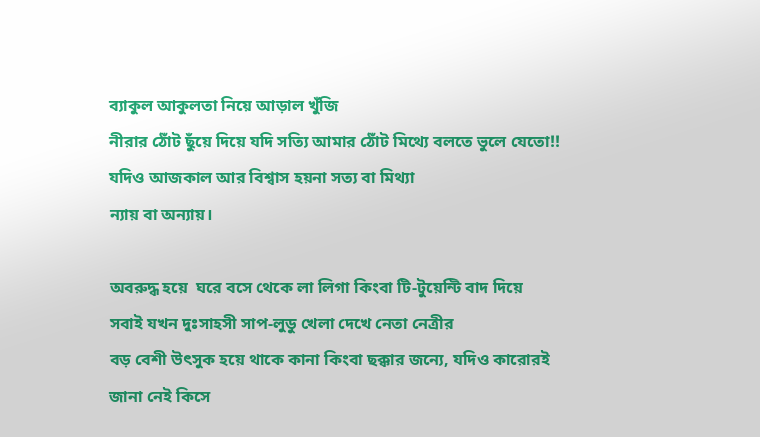ব্যাকুল আকুলতা নিয়ে আড়াল খুঁজি
নীরার ঠোঁট ছুঁয়ে দিয়ে যদি সত্যি আমার ঠোঁট মিথ্যে বলতে ভুলে যেতো!!
যদিও আজকাল আর বিশ্বাস হয়না সত্য বা মিথ্যা
ন্যায় বা অন্যায়।

অবরুদ্ধ হয়ে  ঘরে বসে থেকে লা লিগা কিংবা টি-টুয়েন্টি বাদ দিয়ে
সবাই যখন দুঃসাহসী সাপ-লুডু খেলা দেখে নেতা নেত্রীর
বড় বেশী উৎসুক হয়ে থাকে কানা কিংবা ছক্কার জন্যে, যদিও কারোরই
জানা নেই কিসে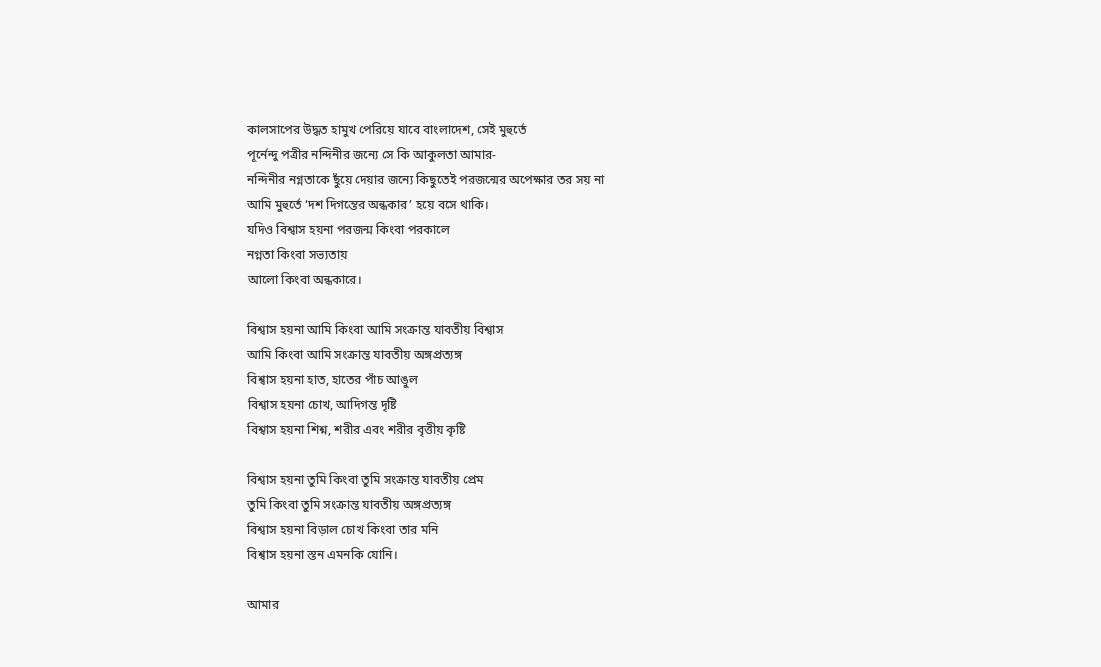কালসাপের উদ্ধত হামুখ পেরিয়ে যাবে বাংলাদেশ, সেই মুহুর্তে
পূর্নেন্দু পত্রীর নন্দিনীর জন্যে সে কি আকুলতা আমার-
নন্দিনীর নগ্নতাকে ছুঁয়ে দেয়ার জন্যে কিছুতেই পরজন্মের অপেক্ষার তর সয় না
আমি মুহুর্তে ‘দশ দিগন্তের অন্ধকার’ হয়ে বসে থাকি।
যদিও বিশ্বাস হয়না পরজন্ম কিংবা পরকালে
নগ্নতা কিংবা সভ্যতায়
আলো কিংবা অন্ধকারে।

বিশ্বাস হয়না আমি কিংবা আমি সংক্রান্ত যাবতীয় বিশ্বাস
আমি কিংবা আমি সংক্রান্ত যাবতীয় অঙ্গপ্রত্যঙ্গ
বিশ্বাস হয়না হাত, হাতের পাঁচ আঙুল
বিশ্বাস হয়না চোখ, আদিগন্ত দৃষ্টি
বিশ্বাস হয়না শিশ্ন, শরীর এবং শরীর বৃত্তীয় কৃষ্টি

বিশ্বাস হয়না তুমি কিংবা তুমি সংক্রান্ত যাবতীয় প্রেম
তুমি কিংবা তুমি সংক্রান্ত যাবতীয় অঙ্গপ্রত্যঙ্গ
বিশ্বাস হয়না বিড়াল চোখ কিংবা তার মনি
বিশ্বাস হয়না স্তন এমনকি যোনি।

আমার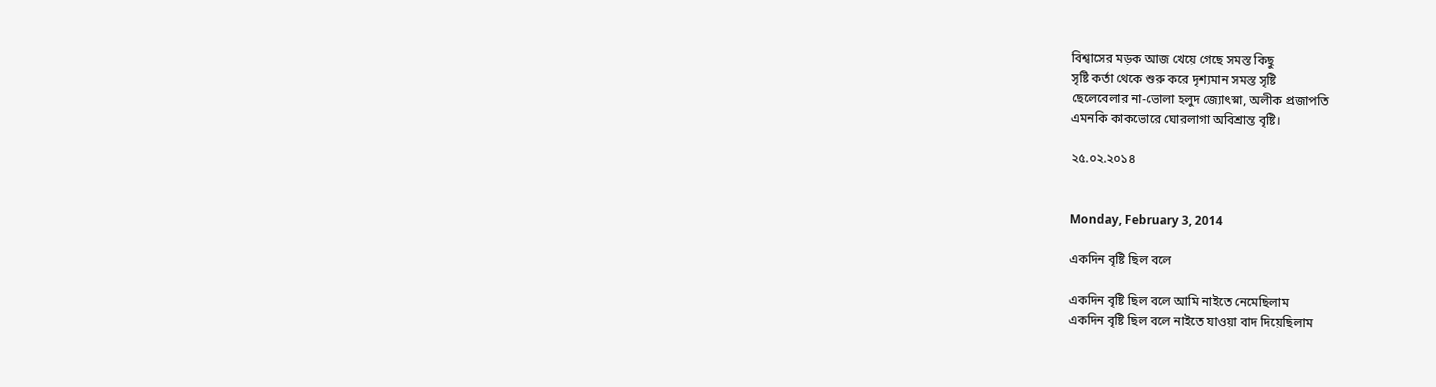বিশ্বাসের মড়ক আজ খেয়ে গেছে সমস্ত কিছু
সৃষ্টি কর্তা থেকে শুরু করে দৃশ্যমান সমস্ত সৃষ্টি
ছেলেবেলার না-ভোলা হলুদ জ্যোৎস্না, অলীক প্রজাপতি
এমনকি কাকভোরে ঘোরলাগা অবিশ্রান্ত বৃষ্টি।

২৫.০২.২০১৪


Monday, February 3, 2014

একদিন বৃষ্টি ছিল বলে

একদিন বৃষ্টি ছিল বলে আমি নাইতে নেমেছিলাম
একদিন বৃষ্টি ছিল বলে নাইতে যাওয়া বাদ দিয়েছিলাম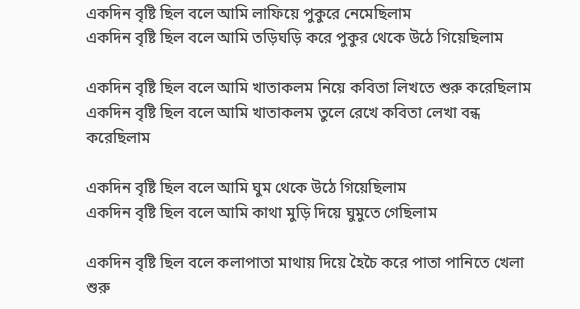একদিন বৃষ্টি ছিল বলে আমি লাফিয়ে পুকুরে নেমেছিলাম
একদিন বৃষ্টি ছিল বলে আমি তড়িঘড়ি করে পুকুর থেকে উঠে গিয়েছিলাম

একদিন বৃষ্টি ছিল বলে আমি খাতাকলম নিয়ে কবিতা লিখতে শুরু করেছিলাম
একদিন বৃষ্টি ছিল বলে আমি খাতাকলম তুলে রেখে কবিতা লেখা বন্ধ করেছিলাম

একদিন বৃষ্টি ছিল বলে আমি ঘুম থেকে উঠে গিয়েছিলাম
একদিন বৃষ্টি ছিল বলে আমি কাথা মুড়ি দিয়ে ঘুমুতে গেছিলাম

একদিন বৃষ্টি ছিল বলে কলাপাতা মাথায় দিয়ে হৈচৈ করে পাতা পানিতে খেলা শুরু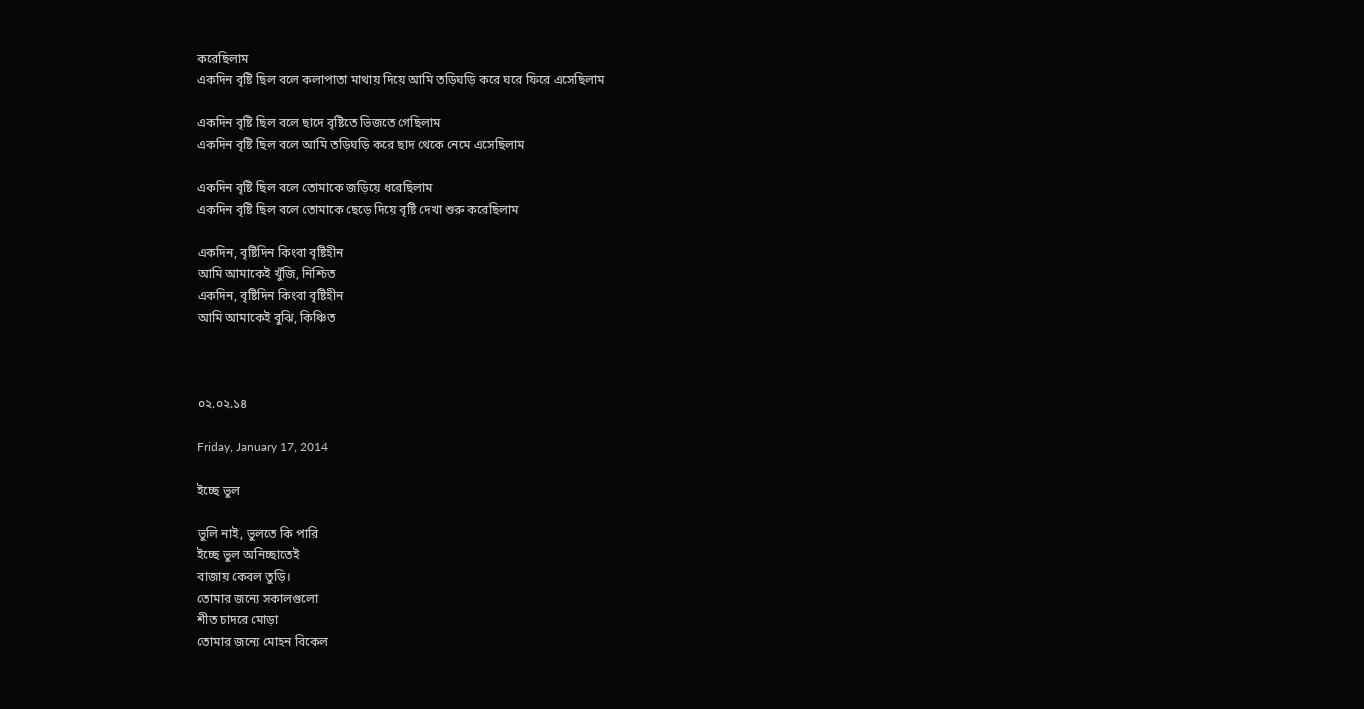করেছিলাম
একদিন বৃষ্টি ছিল বলে কলাপাতা মাথায় দিয়ে আমি তড়িঘড়ি করে ঘরে ফিরে এসেছিলাম

একদিন বৃষ্টি ছিল বলে ছাদে বৃষ্টিতে ভিজতে গেছিলাম
একদিন বৃষ্টি ছিল বলে আমি তড়িঘড়ি করে ছাদ থেকে নেমে এসেছিলাম

একদিন বৃষ্টি ছিল বলে তোমাকে জড়িয়ে ধরেছিলাম
একদিন বৃষ্টি ছিল বলে তোমাকে ছেড়ে দিয়ে বৃষ্টি দেখা শুরু করেছিলাম

একদিন, বৃষ্টিদিন কিংবা বৃষ্টিহীন
আমি আমাকেই খুঁজি, নিশ্চিত
একদিন, বৃষ্টিদিন কিংবা বৃষ্টিহীন
আমি আমাকেই বুঝি, কিঞ্চিত



০২.০২.১৪

Friday, January 17, 2014

ইচ্ছে ভুল

ভুলি নাই, ভুলতে কি পারি
ইচ্ছে ভুল অনিচ্ছাতেই
বাজায় কেবল তুড়ি।
তোমার জন্যে সকালগুলো
শীত চাদরে মোড়া
তোমার জন্যে মোহন বিকেল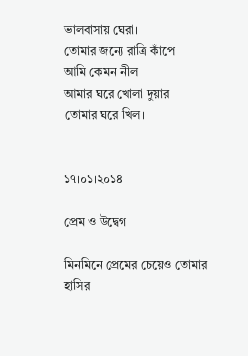ভালবাসায় ঘেরা।
তোমার জন্যে রাত্রি কাঁপে
আমি কেমন নীল
আমার ঘরে খোলা দুয়ার
তোমার ঘরে খিল।


১৭।০১।২০১৪

প্রেম ও উদ্বেগ

মিনমিনে প্রেমের চেয়েও তোমার
হাসির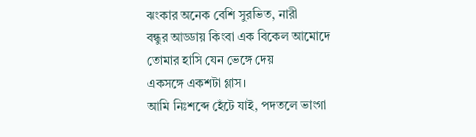ঝংকার অনেক বেশি সুরভিত, নারী
বন্ধুর আড্ডায় কিংবা এক বিকেল আমোদে
তোমার হাসি যেন ভেঙ্গে দেয়
একসঙ্গে একশটা গ্লাস।
আমি নিঃশব্দে হেঁটে যাই, পদতলে ভাংগা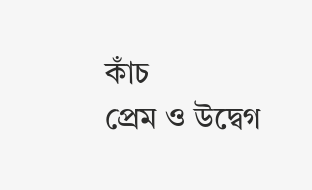কাঁচ
প্রেম ও উদ্বেগ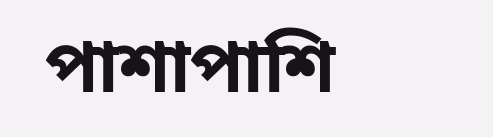পাশাপাশি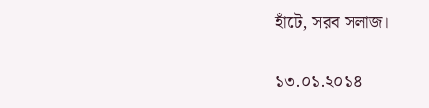হাঁটে, সরব সলাজ।

১৩.০১.২০১৪